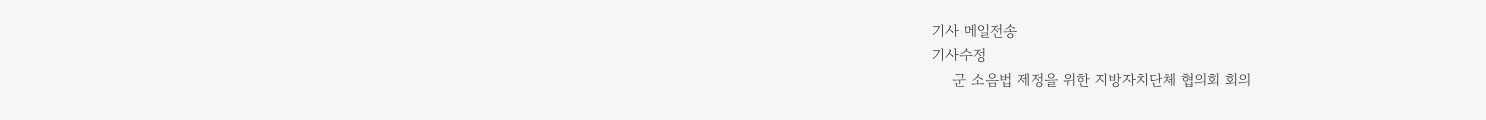기사 메일전송
기사수정
    군 소음법 제정을 위한 지방자치단체 협의회 회의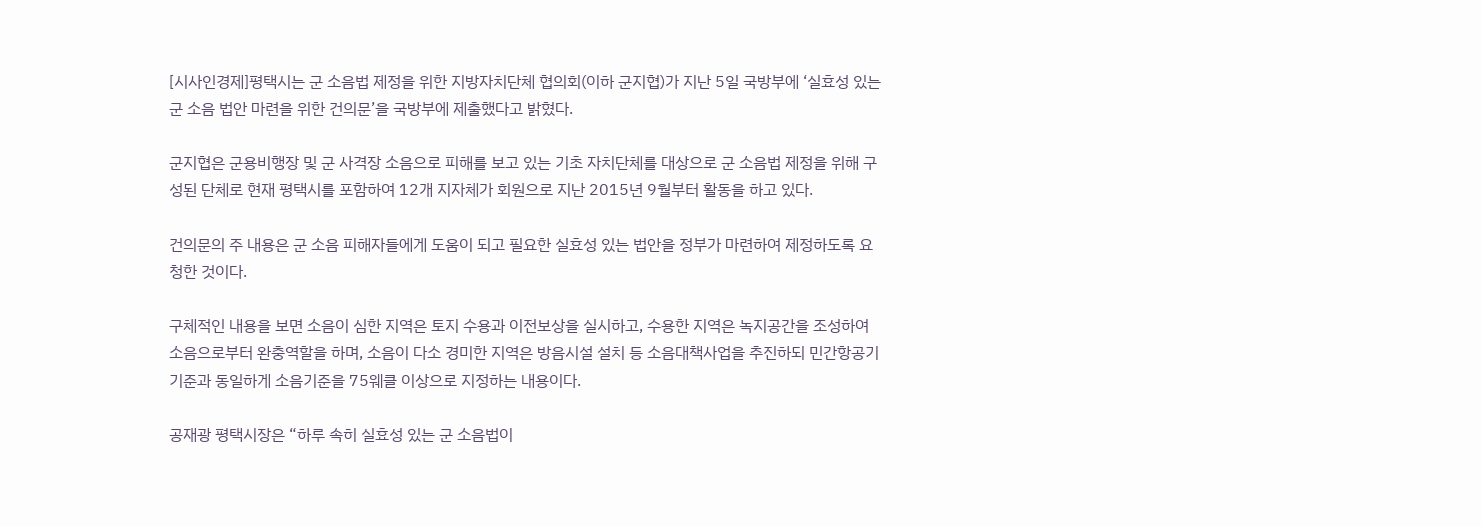[시사인경제]평택시는 군 소음법 제정을 위한 지방자치단체 협의회(이하 군지협)가 지난 5일 국방부에 ‘실효성 있는 군 소음 법안 마련을 위한 건의문’을 국방부에 제출했다고 밝혔다.

군지협은 군용비행장 및 군 사격장 소음으로 피해를 보고 있는 기초 자치단체를 대상으로 군 소음법 제정을 위해 구성된 단체로 현재 평택시를 포함하여 12개 지자체가 회원으로 지난 2015년 9월부터 활동을 하고 있다.

건의문의 주 내용은 군 소음 피해자들에게 도움이 되고 필요한 실효성 있는 법안을 정부가 마련하여 제정하도록 요청한 것이다.

구체적인 내용을 보면 소음이 심한 지역은 토지 수용과 이전보상을 실시하고, 수용한 지역은 녹지공간을 조성하여 소음으로부터 완충역할을 하며, 소음이 다소 경미한 지역은 방음시설 설치 등 소음대책사업을 추진하되 민간항공기 기준과 동일하게 소음기준을 75웨클 이상으로 지정하는 내용이다.

공재광 평택시장은 “하루 속히 실효성 있는 군 소음법이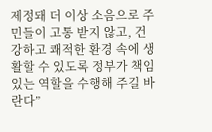제정돼 더 이상 소음으로 주민들이 고통 받지 않고, 건강하고 쾌적한 환경 속에 생활할 수 있도록 정부가 책임 있는 역할을 수행해 주길 바란다”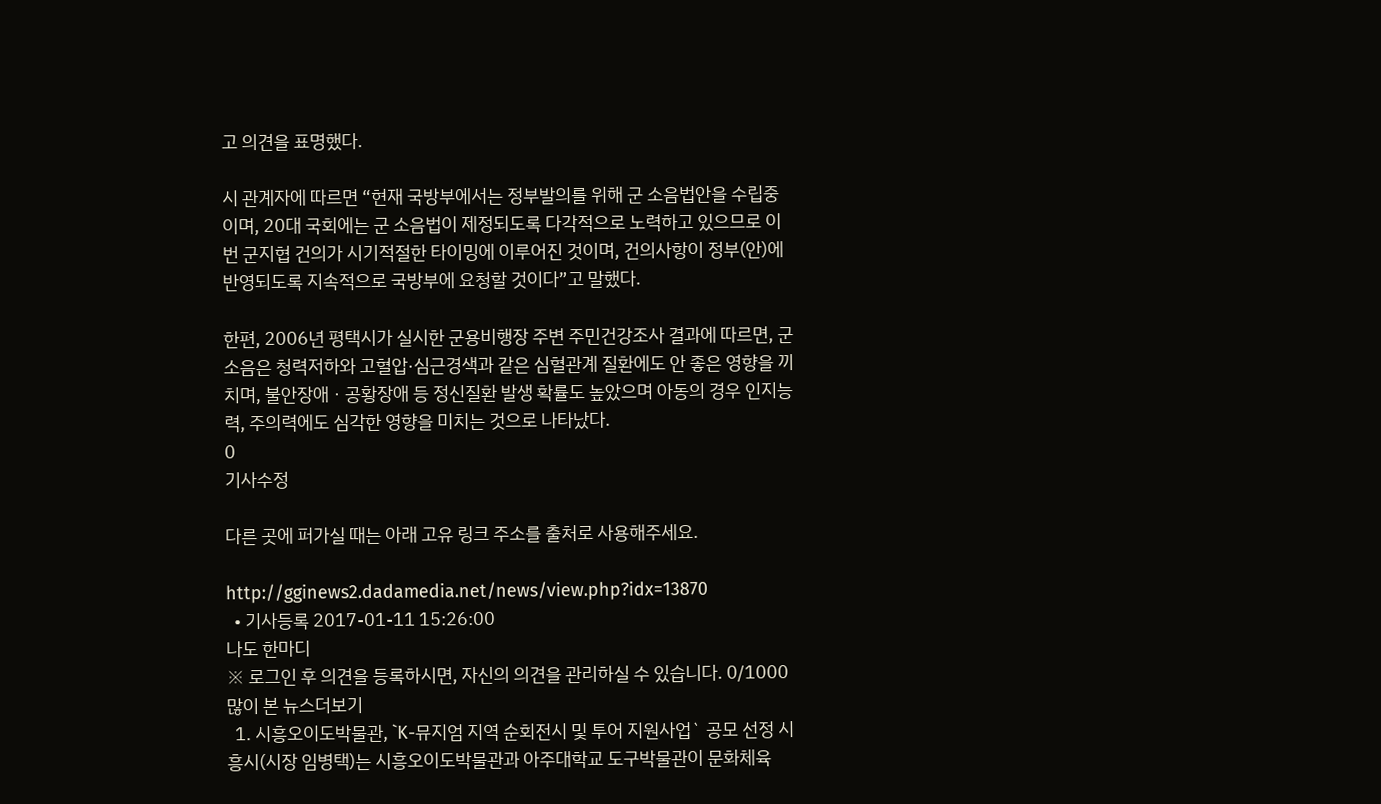고 의견을 표명했다.

시 관계자에 따르면 “현재 국방부에서는 정부발의를 위해 군 소음법안을 수립중이며, 20대 국회에는 군 소음법이 제정되도록 다각적으로 노력하고 있으므로 이번 군지협 건의가 시기적절한 타이밍에 이루어진 것이며, 건의사항이 정부(안)에 반영되도록 지속적으로 국방부에 요청할 것이다”고 말했다.

한편, 2006년 평택시가 실시한 군용비행장 주변 주민건강조사 결과에 따르면, 군 소음은 청력저하와 고혈압·심근경색과 같은 심혈관계 질환에도 안 좋은 영향을 끼치며, 불안장애ㆍ공황장애 등 정신질환 발생 확률도 높았으며 아동의 경우 인지능력, 주의력에도 심각한 영향을 미치는 것으로 나타났다.
0
기사수정

다른 곳에 퍼가실 때는 아래 고유 링크 주소를 출처로 사용해주세요.

http://gginews2.dadamedia.net/news/view.php?idx=13870
  • 기사등록 2017-01-11 15:26:00
나도 한마디
※ 로그인 후 의견을 등록하시면, 자신의 의견을 관리하실 수 있습니다. 0/1000
많이 본 뉴스더보기
  1. 시흥오이도박물관, `K-뮤지엄 지역 순회전시 및 투어 지원사업` 공모 선정 시흥시(시장 임병택)는 시흥오이도박물관과 아주대학교 도구박물관이 문화체육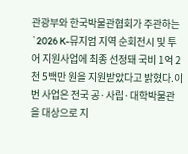관광부와 한국박물관협회가 주관하는 `2026 K-뮤지엄 지역 순회전시 및 투어 지원사업에 최종 선정돼 국비 1억 2천 5백만 원을 지원받았다고 밝혔다.이번 사업은 전국 공·사립·대학박물관을 대상으로 지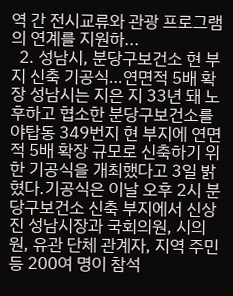역 간 전시교류와 관광 프로그램의 연계를 지원하...
  2. 성남시, 분당구보건소 현 부지 신축 기공식…연면적 5배 확장 성남시는 지은 지 33년 돼 노후하고 협소한 분당구보건소를 야탑동 349번지 현 부지에 연면적 5배 확장 규모로 신축하기 위한 기공식을 개최했다고 3일 밝혔다.기공식은 이날 오후 2시 분당구보건소 신축 부지에서 신상진 성남시장과 국회의원, 시의원, 유관 단체 관계자, 지역 주민 등 200여 명이 참석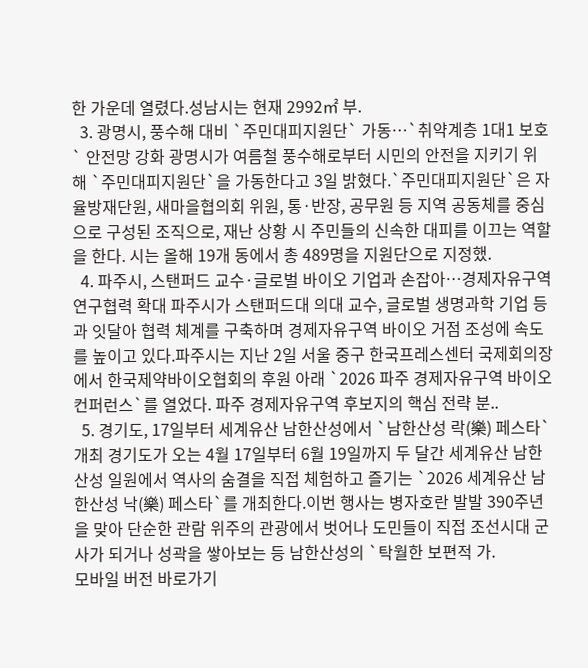한 가운데 열렸다.성남시는 현재 2992㎡ 부.
  3. 광명시, 풍수해 대비 `주민대피지원단` 가동…`취약계층 1대1 보호` 안전망 강화 광명시가 여름철 풍수해로부터 시민의 안전을 지키기 위해 `주민대피지원단`을 가동한다고 3일 밝혔다.`주민대피지원단`은 자율방재단원, 새마을협의회 위원, 통·반장, 공무원 등 지역 공동체를 중심으로 구성된 조직으로, 재난 상황 시 주민들의 신속한 대피를 이끄는 역할을 한다. 시는 올해 19개 동에서 총 489명을 지원단으로 지정했.
  4. 파주시, 스탠퍼드 교수·글로벌 바이오 기업과 손잡아…경제자유구역 연구협력 확대 파주시가 스탠퍼드대 의대 교수, 글로벌 생명과학 기업 등과 잇달아 협력 체계를 구축하며 경제자유구역 바이오 거점 조성에 속도를 높이고 있다.파주시는 지난 2일 서울 중구 한국프레스센터 국제회의장에서 한국제약바이오협회의 후원 아래 `2026 파주 경제자유구역 바이오 컨퍼런스`를 열었다. 파주 경제자유구역 후보지의 핵심 전략 분..
  5. 경기도, 17일부터 세계유산 남한산성에서 `남한산성 락(樂) 페스타` 개최 경기도가 오는 4월 17일부터 6월 19일까지 두 달간 세계유산 남한산성 일원에서 역사의 숨결을 직접 체험하고 즐기는 `2026 세계유산 남한산성 낙(樂) 페스타`를 개최한다.이번 행사는 병자호란 발발 390주년을 맞아 단순한 관람 위주의 관광에서 벗어나 도민들이 직접 조선시대 군사가 되거나 성곽을 쌓아보는 등 남한산성의 `탁월한 보편적 가.
모바일 버전 바로가기